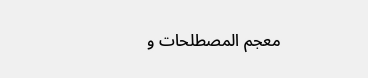معجم المصطلحات و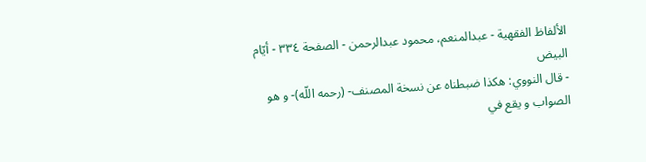الألفاظ الفقهية - عبدالمنعم، محمود عبدالرحمن - الصفحة ٣٣٤ - أيّام البيض
- قال النووي: هكذا ضبطناه عن نسخة المصنف- (رحمه اللّه)- و هو الصواب و يقع في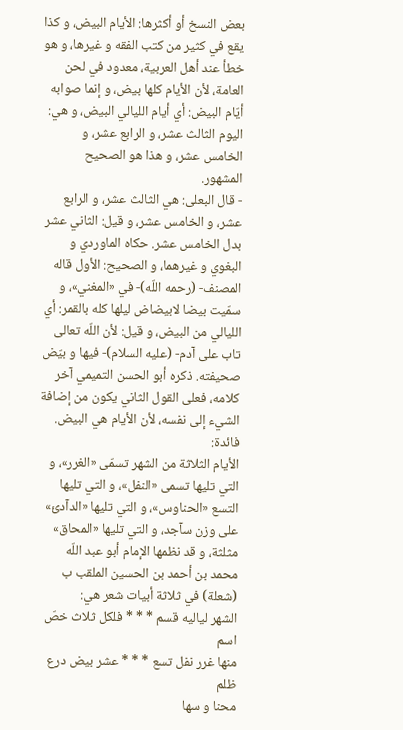بعض النسخ أو أكثرها: الأيام البيض، و كذا يقع في كثير من كتب الفقه و غيرها، و هو خطأ عند أهل العربية، معدود في لحن العامة، لأن الأيام كلها بيض، و إنما صوابه أيّام البيض: أي أيام الليالي البيض، و هي: اليوم الثالث عشر، و الرابع عشر، و الخامس عشر، و هذا هو الصحيح المشهور.
- قال البعلى: هي الثالث عشر، و الرابع عشر، و الخامس عشر، و قيل: الثاني عشر بدل الخامس عشر. حكاه الماوردي و البغوي و غيرهما، و الصحيح: الأول قاله المصنف- (رحمه اللّه)- في «المغني»، و سمّيت بيضا لابيضاض ليلها كله بالقمر: أي الليالي من البيض، و قيل: لأن اللّه تعالى تاب على آدم- (عليه السلام)- فيها و بيّض صحيفته. ذكره أبو الحسن التميمي آخر كلامه، فعلى القول الثاني يكون من إضافة الشيء إلى نفسه، لأن الأيام هي البيض.
فائدة:
الأيام الثلاثة من الشهر تسمّى «الغرر»، و التي تليها تسمى «النفل»، و التي تليها التسع «الحناوس»، و التي تليها «الدآدئ» على وزن سآجد، و التي تليها «المحاق» مثلثة، و قد نظمها الإمام أبو عبد اللّه محمد بن أحمد بن الحسين الملقب ب (شعلة) في ثلاثة أبيات شعر هي:
الشهر لياليه قسم * * * فلكل ثلاث خصّ اسم
منها غرر نفل تسع * * * عشر بيض درع ظلم
محنا و سها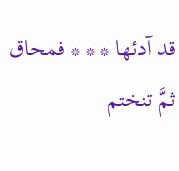قد آدئها * * * فمحاق ثمَّ تنختم